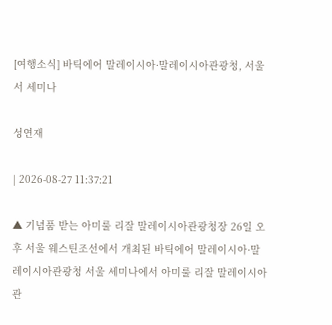[여행소식] 바틱에어 말레이시아·말레이시아관광청, 서울서 세미나

성연재

| 2026-08-27 11:37:21

▲ 기념품 받는 아미룰 리잘 말레이시아관광청장 26일 오후 서울 웨스틴조선에서 개최된 바틱에어 말레이시아·말레이시아관광청 서울 세미나에서 아미룰 리잘 말레이시아관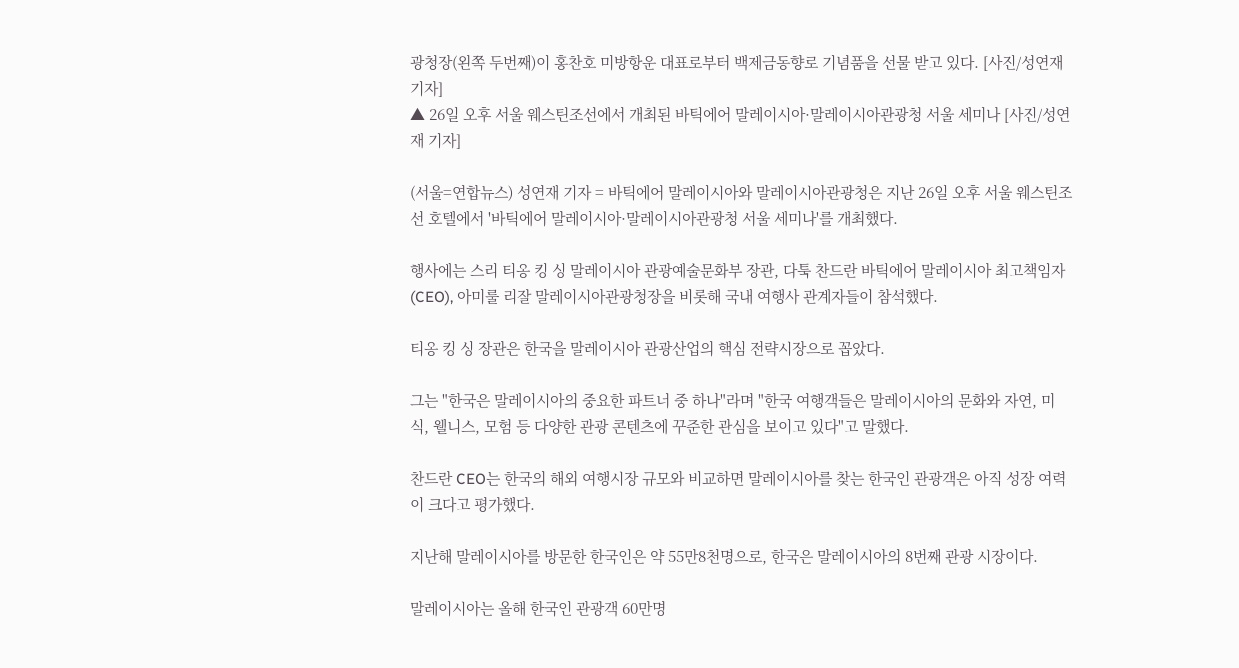광청장(왼쪽 두번째)이 홍찬호 미방항운 대표로부터 백제금동향로 기념품을 선물 받고 있다. [사진/성연재 기자]
▲ 26일 오후 서울 웨스틴조선에서 개최된 바틱에어 말레이시아·말레이시아관광청 서울 세미나 [사진/성연재 기자]

(서울=연합뉴스) 성연재 기자 = 바틱에어 말레이시아와 말레이시아관광청은 지난 26일 오후 서울 웨스틴조선 호텔에서 '바틱에어 말레이시아·말레이시아관광청 서울 세미나'를 개최했다.

행사에는 스리 티옹 킹 싱 말레이시아 관광예술문화부 장관, 다툭 찬드란 바틱에어 말레이시아 최고책임자(CEO), 아미룰 리잘 말레이시아관광청장을 비롯해 국내 여행사 관계자들이 참석했다.

티옹 킹 싱 장관은 한국을 말레이시아 관광산업의 핵심 전략시장으로 꼽았다.

그는 "한국은 말레이시아의 중요한 파트너 중 하나"라며 "한국 여행객들은 말레이시아의 문화와 자연, 미식, 웰니스, 모험 등 다양한 관광 콘텐츠에 꾸준한 관심을 보이고 있다"고 말했다.

찬드란 CEO는 한국의 해외 여행시장 규모와 비교하면 말레이시아를 찾는 한국인 관광객은 아직 성장 여력이 크다고 평가했다.

지난해 말레이시아를 방문한 한국인은 약 55만8천명으로, 한국은 말레이시아의 8번째 관광 시장이다.

말레이시아는 올해 한국인 관광객 60만명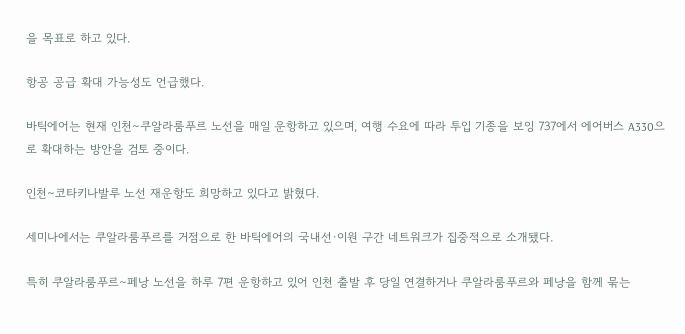을 목표로 하고 있다.

항공 공급 확대 가능성도 언급했다.

바틱에어는 현재 인천∼쿠알라룸푸르 노선을 매일 운항하고 있으며, 여행 수요에 따라 투입 기종을 보잉 737에서 에어버스 A330으로 확대하는 방안을 검토 중이다.

인천∼코타키나발루 노선 재운항도 희망하고 있다고 밝혔다.

세미나에서는 쿠알라룸푸르를 거점으로 한 바틱에어의 국내선·이원 구간 네트워크가 집중적으로 소개됐다.

특히 쿠알라룸푸르∼페낭 노선을 하루 7편 운항하고 있어 인천 출발 후 당일 연결하거나 쿠알라룸푸르와 페낭을 함께 묶는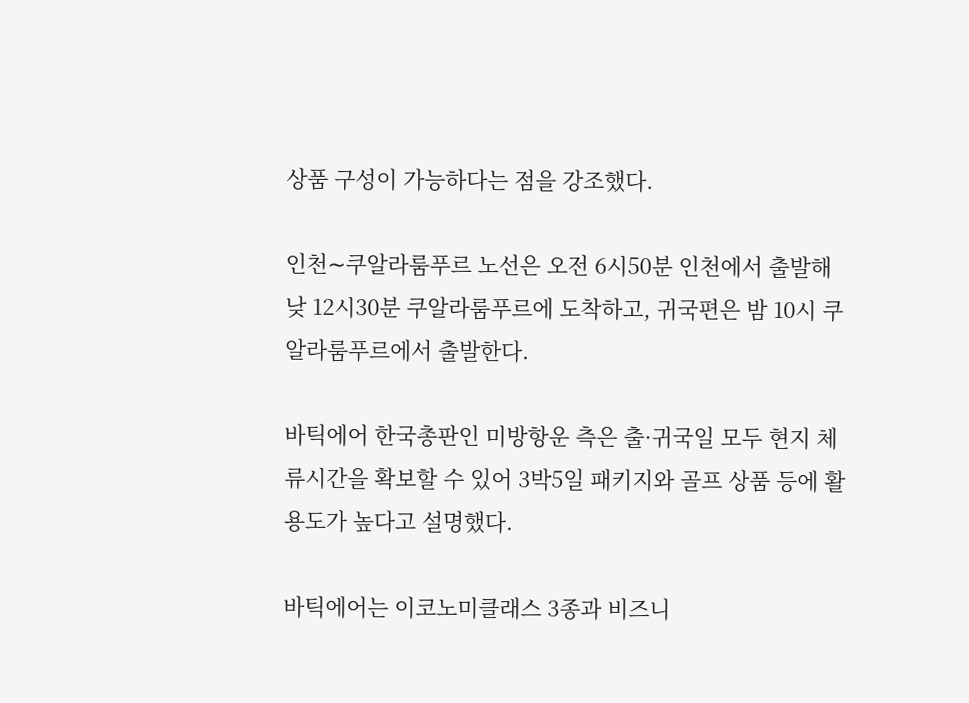상품 구성이 가능하다는 점을 강조했다.

인천∼쿠알라룸푸르 노선은 오전 6시50분 인천에서 출발해 낮 12시30분 쿠알라룸푸르에 도착하고, 귀국편은 밤 10시 쿠알라룸푸르에서 출발한다.

바틱에어 한국총판인 미방항운 측은 출·귀국일 모두 현지 체류시간을 확보할 수 있어 3박5일 패키지와 골프 상품 등에 활용도가 높다고 설명했다.

바틱에어는 이코노미클래스 3종과 비즈니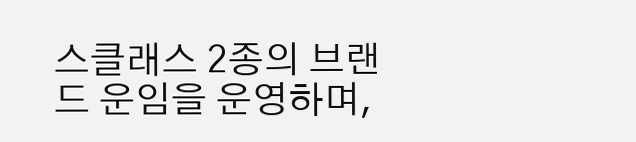스클래스 2종의 브랜드 운임을 운영하며,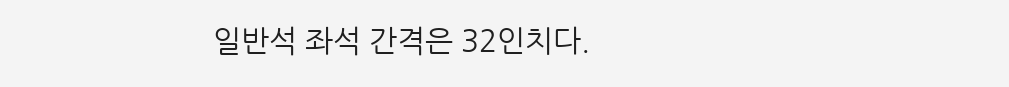일반석 좌석 간격은 32인치다.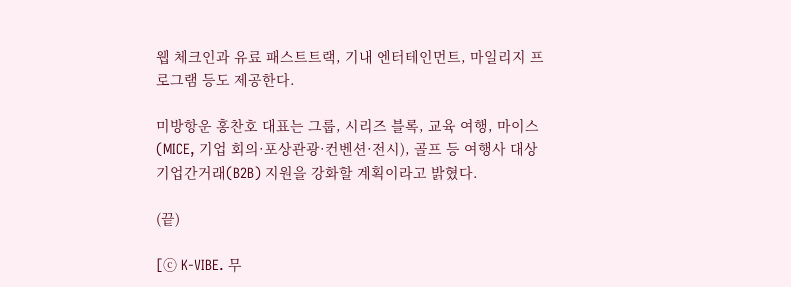웹 체크인과 유료 패스트트랙, 기내 엔터테인먼트, 마일리지 프로그램 등도 제공한다.

미방항운 홍찬호 대표는 그룹, 시리즈 블록, 교육 여행, 마이스(MICE, 기업 회의·포상관광·컨벤션·전시), 골프 등 여행사 대상 기업간거래(B2B) 지원을 강화할 계획이라고 밝혔다.

(끝)

[ⓒ K-VIBE. 무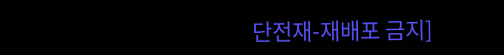단전재-재배포 금지]